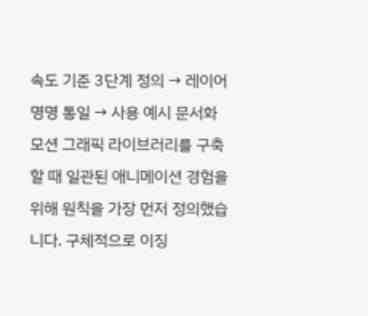속도 기준 3단계 정의 → 레이어 명명 통일 → 사용 예시 문서화
모션 그래픽 라이브러리를 구축할 때 일관된 애니메이션 경험을 위해 원칙을 가장 먼저 정의했습니다. 구체적으로 이징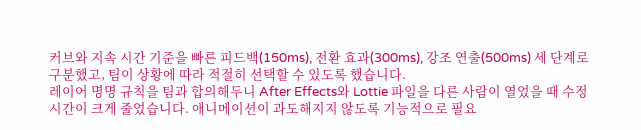커브와 지속 시간 기준을 빠른 피드백(150ms), 전환 효과(300ms), 강조 연출(500ms) 세 단계로 구분했고, 팀이 상황에 따라 적절히 선택할 수 있도록 했습니다.
레이어 명명 규칙을 팀과 합의해두니 After Effects와 Lottie 파일을 다른 사람이 열었을 때 수정 시간이 크게 줄었습니다. 애니메이션이 과도해지지 않도록 기능적으로 필요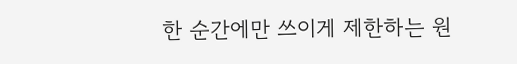한 순간에만 쓰이게 제한하는 원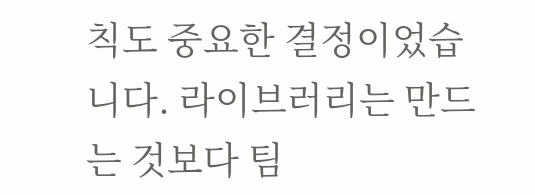칙도 중요한 결정이었습니다. 라이브러리는 만드는 것보다 팀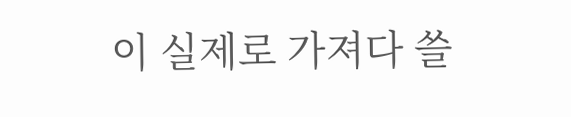이 실제로 가져다 쓸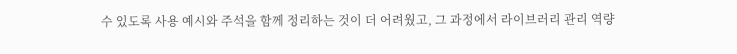수 있도록 사용 예시와 주석을 함께 정리하는 것이 더 어려웠고, 그 과정에서 라이브러리 관리 역량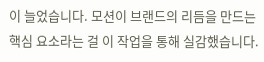이 늘었습니다. 모션이 브랜드의 리듬을 만드는 핵심 요소라는 걸 이 작업을 통해 실감했습니다.